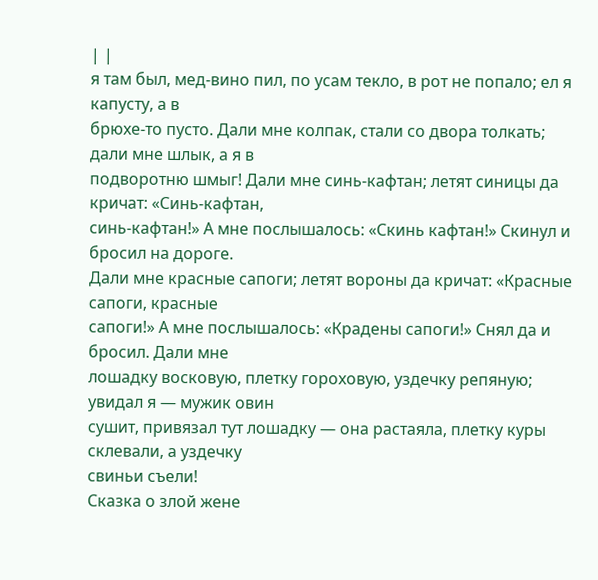| |
я там был, мед-вино пил, по усам текло, в рот не попало; ел я капусту, а в
брюхе-то пусто. Дали мне колпак, стали со двора толкать; дали мне шлык, а я в
подворотню шмыг! Дали мне синь-кафтан; летят синицы да кричат: «Синь-кафтан,
синь-кафтан!» А мне послышалось: «Скинь кафтан!» Скинул и бросил на дороге.
Дали мне красные сапоги; летят вороны да кричат: «Красные сапоги, красные
сапоги!» А мне послышалось: «Крадены сапоги!» Снял да и бросил. Дали мне
лошадку восковую, плетку гороховую, уздечку репяную; увидал я — мужик овин
сушит, привязал тут лошадку — она растаяла, плетку куры склевали, а уздечку
свиньи съели!
Сказка о злой жене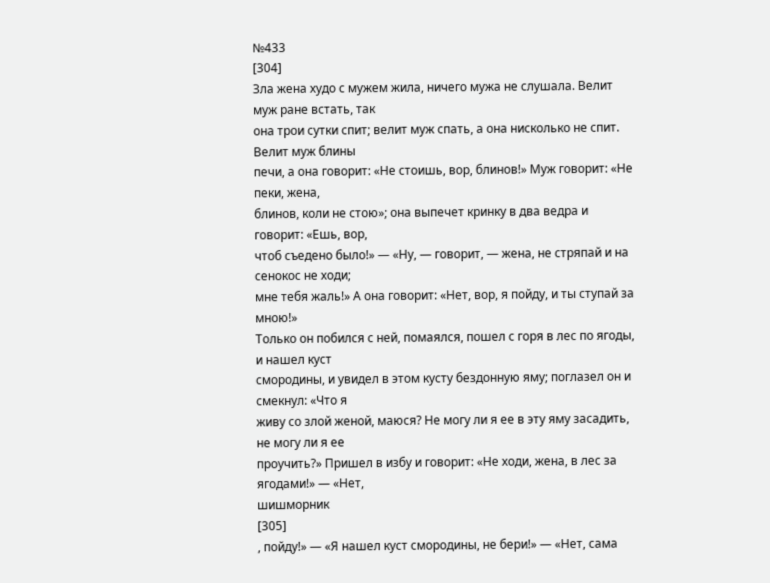№433
[304]
Зла жена худо с мужем жила, ничего мужа не слушала. Велит муж ране встать, так
она трои сутки спит; велит муж спать, а она нисколько не спит. Велит муж блины
печи, а она говорит: «Не стоишь, вор, блинов!» Муж говорит: «Не пеки, жена,
блинов, коли не стою»; она выпечет кринку в два ведра и говорит: «Ешь, вор,
чтоб съедено было!» — «Ну, — говорит, — жена, не стряпай и на сенокос не ходи;
мне тебя жаль!» А она говорит: «Нет, вор, я пойду, и ты ступай за мною!»
Только он побился с ней, помаялся, пошел с горя в лес по ягоды, и нашел куст
смородины, и увидел в этом кусту бездонную яму; поглазел он и смекнул: «Что я
живу со злой женой, маюся? Не могу ли я ее в эту яму засадить, не могу ли я ее
проучить?» Пришел в избу и говорит: «Не ходи, жена, в лес за ягодами!» — «Нет,
шишморник
[305]
, пойду!» — «Я нашел куст смородины, не бери!» — «Нет, сама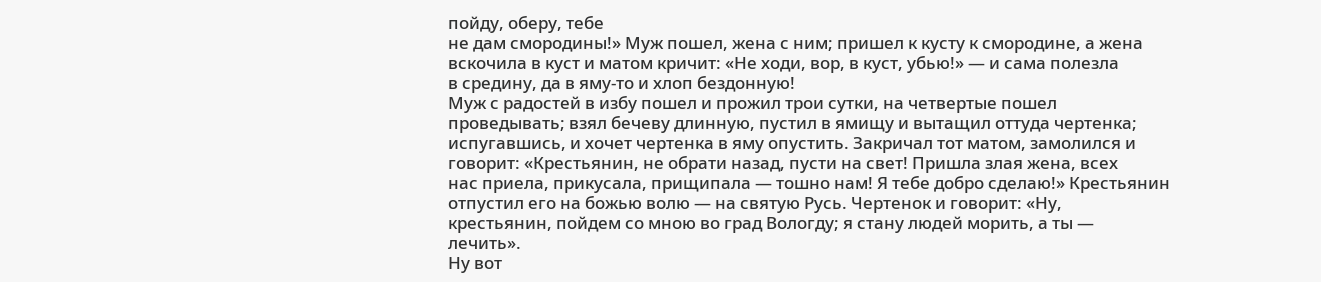пойду, оберу, тебе
не дам смородины!» Муж пошел, жена с ним; пришел к кусту к смородине, а жена
вскочила в куст и матом кричит: «Не ходи, вор, в куст, убью!» — и сама полезла
в средину, да в яму-то и хлоп бездонную!
Муж с радостей в избу пошел и прожил трои сутки, на четвертые пошел
проведывать; взял бечеву длинную, пустил в ямищу и вытащил оттуда чертенка;
испугавшись, и хочет чертенка в яму опустить. Закричал тот матом, замолился и
говорит: «Крестьянин, не обрати назад, пусти на свет! Пришла злая жена, всех
нас приела, прикусала, прищипала — тошно нам! Я тебе добро сделаю!» Крестьянин
отпустил его на божью волю — на святую Русь. Чертенок и говорит: «Ну,
крестьянин, пойдем со мною во град Вологду; я стану людей морить, а ты —
лечить».
Ну вот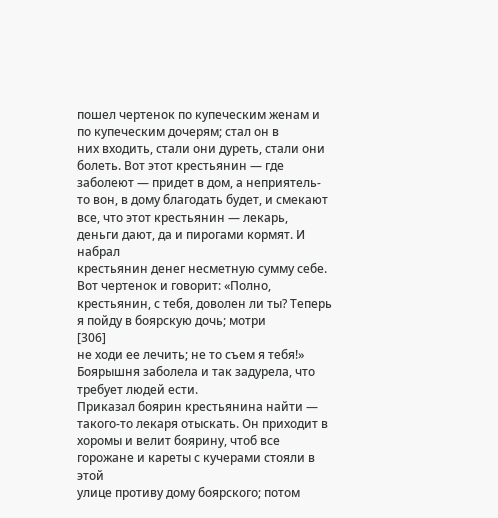пошел чертенок по купеческим женам и по купеческим дочерям; стал он в
них входить, стали они дуреть, стали они болеть. Вот этот крестьянин — где
заболеют — придет в дом, а неприятель-то вон, в дому благодать будет, и смекают
все, что этот крестьянин — лекарь, деньги дают, да и пирогами кормят. И набрал
крестьянин денег несметную сумму себе. Вот чертенок и говорит: «Полно,
крестьянин, с тебя, доволен ли ты? Теперь я пойду в боярскую дочь; мотри
[306]
не ходи ее лечить; не то съем я тебя!» Боярышня заболела и так задурела, что
требует людей ести.
Приказал боярин крестьянина найти — такого-то лекаря отыскать. Он приходит в
хоромы и велит боярину, чтоб все горожане и кареты с кучерами стояли в этой
улице противу дому боярского; потом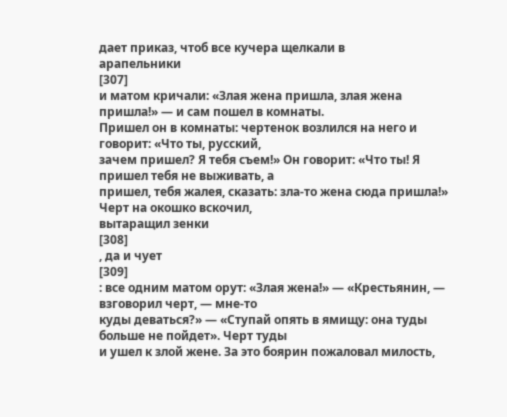дает приказ, чтоб все кучера щелкали в
арапельники
[307]
и матом кричали: «Злая жена пришла, злая жена пришла!» — и сам пошел в комнаты.
Пришел он в комнаты: чертенок возлился на него и говорит: «Что ты, русский,
зачем пришел? Я тебя съем!» Он говорит: «Что ты! Я пришел тебя не выживать, а
пришел, тебя жалея, сказать: зла-то жена сюда пришла!» Черт на окошко вскочил,
вытаращил зенки
[308]
, да и чует
[309]
: все одним матом орут: «Злая жена!» — «Крестьянин, — взговорил черт, — мне-то
куды деваться?» — «Ступай опять в ямищу: она туды больше не пойдет». Черт туды
и ушел к злой жене. За это боярин пожаловал милость,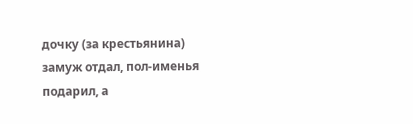дочку (за крестьянина)
замуж отдал, пол-именья подарил, а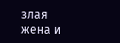злая жена и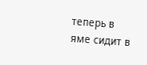теперь в яме сидит в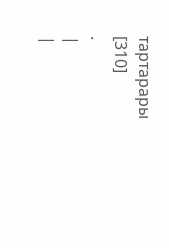тартарары
[310]
.
|
|